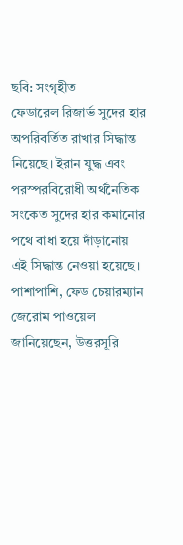ছবি: সংগৃহীত
ফেডারেল রিজার্ভ সুদের হার অপরিবর্তিত রাখার সিদ্ধান্ত নিয়েছে। ইরান যুদ্ধ এবং পরস্পরবিরোধী অর্থনৈতিক সংকেত সুদের হার কমানোর পথে বাধা হয়ে দাঁড়ানোয় এই সিদ্ধান্ত নেওয়া হয়েছে। পাশাপাশি, ফেড চেয়ারম্যান জেরোম পাওয়েল জানিয়েছেন, উত্তরসূরি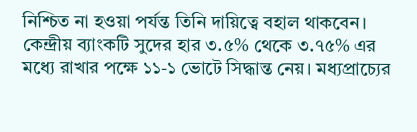নিশ্চিত না হওয়া পর্যন্ত তিনি দায়িত্বে বহাল থাকবেন।
কেন্দ্রীয় ব্যাংকটি সুদের হার ৩.৫% থেকে ৩.৭৫% এর মধ্যে রাখার পক্ষে ১১-১ ভোটে সিদ্ধান্ত নেয়। মধ্যপ্রাচ্যের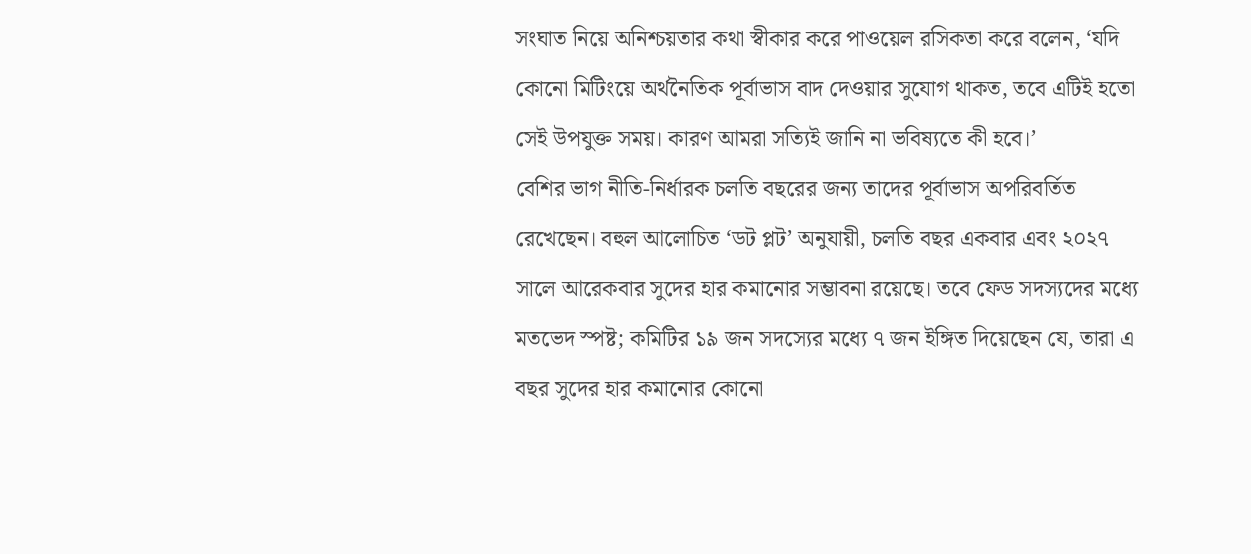সংঘাত নিয়ে অনিশ্চয়তার কথা স্বীকার করে পাওয়েল রসিকতা করে বলেন, ‘যদি কোনো মিটিংয়ে অর্থনৈতিক পূর্বাভাস বাদ দেওয়ার সুযোগ থাকত, তবে এটিই হতো সেই উপযুক্ত সময়। কারণ আমরা সত্যিই জানি না ভবিষ্যতে কী হবে।’
বেশির ভাগ নীতি-নির্ধারক চলতি বছরের জন্য তাদের পূর্বাভাস অপরিবর্তিত রেখেছেন। বহুল আলোচিত ‘ডট প্লট’ অনুযায়ী, চলতি বছর একবার এবং ২০২৭ সালে আরেকবার সুদের হার কমানোর সম্ভাবনা রয়েছে। তবে ফেড সদস্যদের মধ্যে মতভেদ স্পষ্ট; কমিটির ১৯ জন সদস্যের মধ্যে ৭ জন ইঙ্গিত দিয়েছেন যে, তারা এ বছর সুদের হার কমানোর কোনো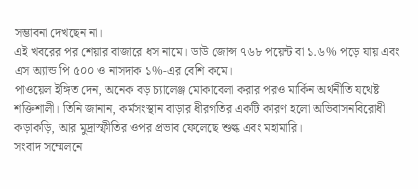সম্ভাবনা দেখছেন না।
এই খবরের পর শেয়ার বাজারে ধস নামে। ডাউ জোন্স ৭৬৮ পয়েন্ট বা ১.৬% পড়ে যায় এবং এস অ্যান্ড পি ৫০০ ও নাসদাক ১%-এর বেশি কমে।
পাওয়েল ইঙ্গিত দেন, অনেক বড় চ্যালেঞ্জ মোকাবেলা করার পরও মার্কিন অর্থনীতি যথেষ্ট শক্তিশালী। তিনি জানান, কর্মসংস্থান বাড়ার ধীরগতির একটি কারণ হলো অভিবাসনবিরোধী কড়াকড়ি, আর মুদ্রাস্ফীতির ওপর প্রভাব ফেলেছে শুল্ক এবং মহামারি।
সংবাদ সম্মেলনে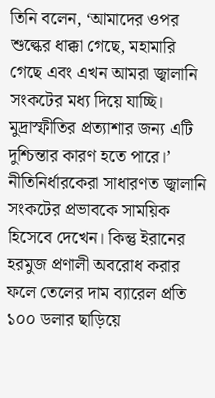তিনি বলেন, ‘আমাদের ওপর শুল্কের ধাক্কা গেছে, মহামারি গেছে এবং এখন আমরা জ্বালানি সংকটের মধ্য দিয়ে যাচ্ছি। মুদ্রাস্ফীতির প্রত্যাশার জন্য এটি দুশ্চিন্তার কারণ হতে পারে।’
নীতিনির্ধারকেরা সাধারণত জ্বালানি সংকটের প্রভাবকে সাময়িক হিসেবে দেখেন। কিন্তু ইরানের হরমুজ প্রণালী অবরোধ করার ফলে তেলের দাম ব্যারেল প্রতি ১০০ ডলার ছাড়িয়ে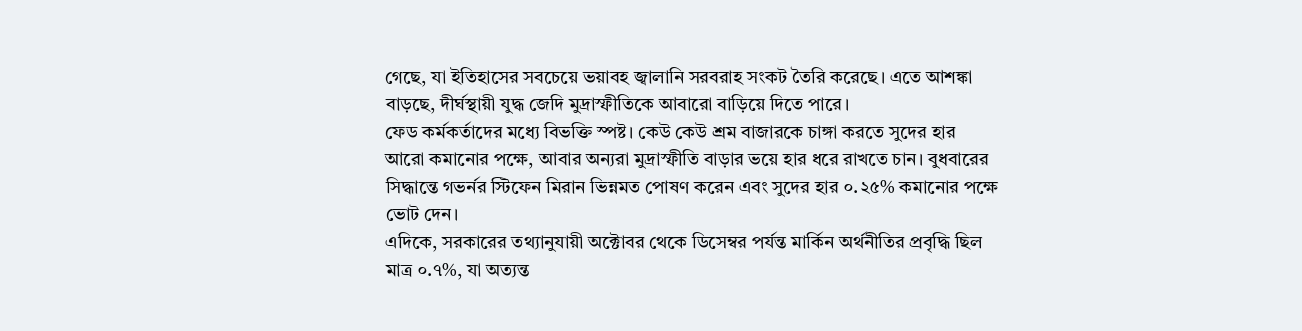গেছে, যা ইতিহাসের সবচেয়ে ভয়াবহ জ্বালানি সরবরাহ সংকট তৈরি করেছে। এতে আশঙ্কা বাড়ছে, দীর্ঘস্থায়ী যুদ্ধ জেদি মুদ্রাস্ফীতিকে আবারো বাড়িয়ে দিতে পারে।
ফেড কর্মকর্তাদের মধ্যে বিভক্তি স্পষ্ট। কেউ কেউ শ্রম বাজারকে চাঙ্গা করতে সুদের হার আরো কমানোর পক্ষে, আবার অন্যরা মুদ্রাস্ফীতি বাড়ার ভয়ে হার ধরে রাখতে চান। বুধবারের সিদ্ধান্তে গভর্নর স্টিফেন মিরান ভিন্নমত পোষণ করেন এবং সুদের হার ০.২৫% কমানোর পক্ষে ভোট দেন।
এদিকে, সরকারের তথ্যানুযায়ী অক্টোবর থেকে ডিসেম্বর পর্যন্ত মার্কিন অর্থনীতির প্রবৃদ্ধি ছিল মাত্র ০.৭%, যা অত্যন্ত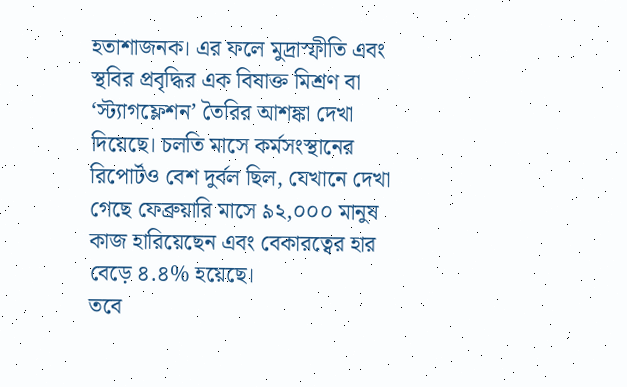হতাশাজনক। এর ফলে মুদ্রাস্ফীতি এবং স্থবির প্রবৃদ্ধির এক বিষাক্ত মিশ্রণ বা ‘স্ট্যাগফ্লেশন’ তৈরির আশঙ্কা দেখা দিয়েছে। চলতি মাসে কর্মসংস্থানের রিপোর্টও বেশ দুর্বল ছিল, যেখানে দেখা গেছে ফেব্রুয়ারি মাসে ৯২,০০০ মানুষ কাজ হারিয়েছেন এবং বেকারত্বের হার বেড়ে ৪.৪% হয়েছে।
তবে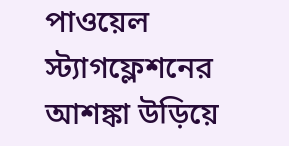পাওয়েল স্ট্যাগফ্লেশনের আশঙ্কা উড়িয়ে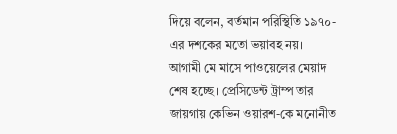দিয়ে বলেন, বর্তমান পরিস্থিতি ১৯৭০-এর দশকের মতো ভয়াবহ নয়।
আগামী মে মাসে পাওয়েলের মেয়াদ শেষ হচ্ছে। প্রেসিডেন্ট ট্রাম্প তার জায়গায় কেভিন ওয়ারশ-কে মনোনীত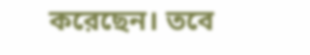করেছেন। তবে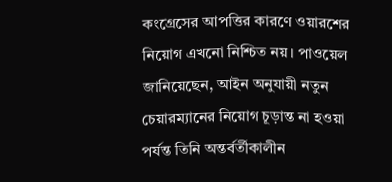কংগ্রেসের আপত্তির কারণে ওয়ারশের নিয়োগ এখনো নিশ্চিত নয়। পাওয়েল জানিয়েছেন, আইন অনুযায়ী নতুন চেয়ারম্যানের নিয়োগ চূড়ান্ত না হওয়া পর্যন্ত তিনি অন্তর্বর্তীকালীন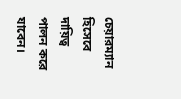চেয়ারম্যান হিসেবে দায়িত্ব পালন করে যাবেন।